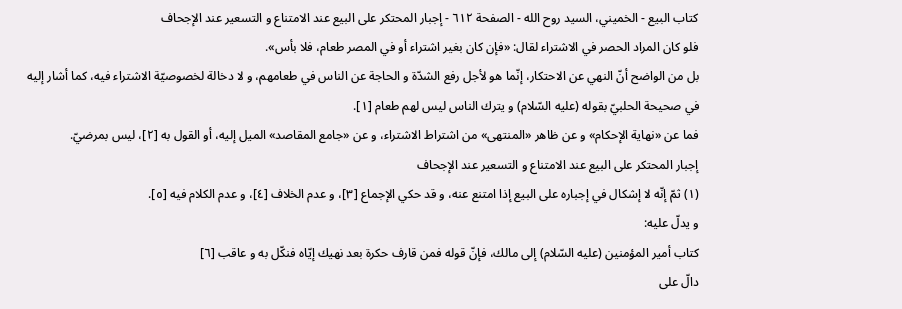كتاب البيع - الخميني، السيد روح الله - الصفحة ٦١٢ - إجبار المحتكر على البيع عند الامتناع و التسعير عند الإجحاف
فلو كان المراد الحصر في الاشتراء لقال: «فإن كان بغير اشتراء أو في المصر طعام، فلا بأس».
بل من الواضح أنّ النهي عن الاحتكار، إنّما هو لأجل رفع الشدّة و الحاجة عن الناس في طعامهم، و لا دخالة لخصوصيّة الاشتراء فيه، كما أشار إليه
في صحيحة الحلبيّ بقوله (عليه السّلام) و يترك الناس ليس لهم طعام [١].
فما عن «نهاية الإحكام» و عن ظاهر «المنتهى» من اشتراط الاشتراء، و عن «جامع المقاصد» الميل إليه، أو القول به [٢]، ليس بمرضيّ.
إجبار المحتكر على البيع عند الامتناع و التسعير عند الإجحاف
(١) ثمّ إنّه لا إشكال في إجباره على البيع إذا امتنع عنه، و قد حكي الإجماع [٣]، و عدم الخلاف [٤]، و عدم الكلام فيه [٥].
و يدلّ عليه:
كتاب أمير المؤمنين (عليه السّلام) إلى مالك، فإنّ قوله فمن قارف حكرة بعد نهيك إيّاه فنكّل به و عاقب [٦]
دالّ على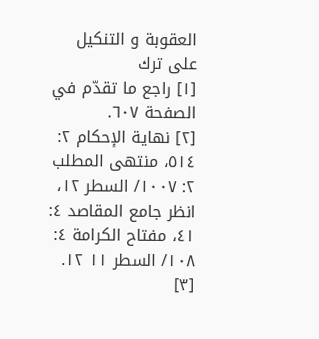العقوبة و التنكيل على ترك
[١] راجع ما تقدّم في الصفحة ٦٠٧.
[٢] نهاية الإحكام ٢: ٥١٤، منتهى المطلب ٢: ١٠٠٧/ السطر ١٢، انظر جامع المقاصد ٤: ٤١، مفتاح الكرامة ٤: ١٠٨/ السطر ١١ ١٢.
[٣]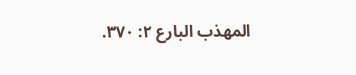المهذب البارع ٢: ٣٧٠.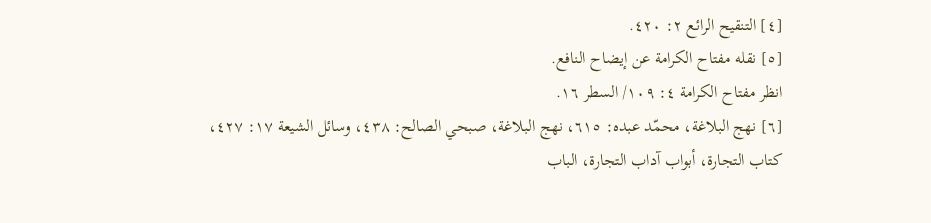[٤] التنقيح الرائع ٢: ٤٢٠.
[٥] نقله مفتاح الكرامة عن إيضاح النافع.
انظر مفتاح الكرامة ٤: ١٠٩/ السطر ١٦.
[٦] نهج البلاغة، محمّد عبده: ٦١٥، نهج البلاغة، صبحي الصالح: ٤٣٨، وسائل الشيعة ١٧: ٤٢٧، كتاب التجارة، أبواب آداب التجارة، الباب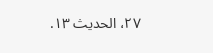٢٧، الحديث ١٣.